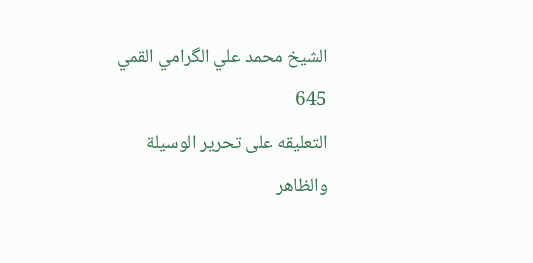الشيخ محمد علي الگرامي القمي
645
التعليقه على تحرير الوسيلة
والظاهر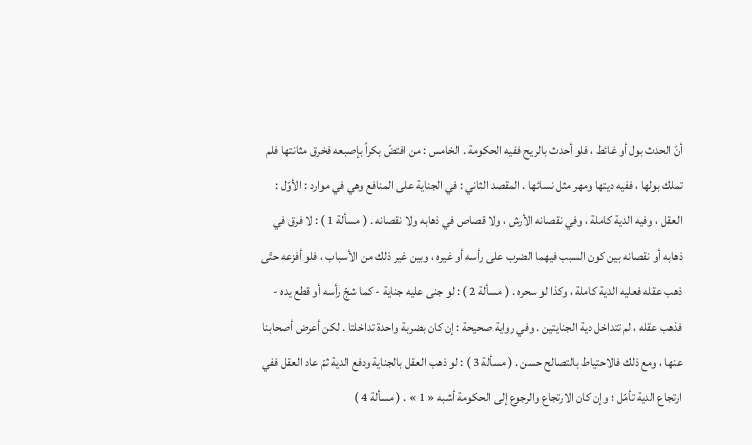أنّ الحدث بول أو غائط ، فلو أحدث بالريح ففيه الحكومة . الخامس : من افتضّ بكراً بإصبعه فخرق مثانتها فلم تملك بولها ، ففيه ديتها ومهر مثل نسائها . المقصد الثاني : في الجناية على المنافع وهي في موارد : الأوّل : العقل ، وفيه الدية كاملة ، وفي نقصانه الأرش ، ولا قصاص في ذهابه ولا نقصانه . ( مسألة 1 ) : لا فرق في ذهابه أو نقصانه بين كون السبب فيهما الضرب على رأسه أو غيره ، وبين غير ذلك من الأسباب ، فلو أفزعه حتّى ذهب عقله فعليه الدية كاملة ، وكذا لو سحره . ( مسألة 2 ) : لو جنى عليه جناية - كما شجّ رأسه أو قطع يده - فذهب عقله ، لم تتداخل دية الجنايتين . وفي رواية صحيحة : إن كان بضربة واحدة تداخلتا . لكن أعرض أصحابنا عنها ، ومع ذلك فالاحتياط بالتصالح حسن . ( مسألة 3 ) : لو ذهب العقل بالجناية ودفع الدية ثمّ عاد العقل ففي ارتجاع الدية تأمّل ؛ وإن كان الارتجاع والرجوع إلى الحكومة أشبه « 1 » . ( مسألة 4 )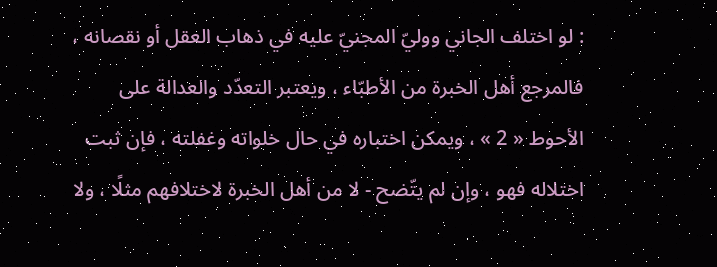: لو اختلف الجاني ووليّ المجنيّ عليه في ذهاب العقل أو نقصانه ، فالمرجع أهل الخبرة من الأطبّاء ، ويعتبر التعدّد والعدالة على الأحوط « 2 » ، ويمكن اختباره في حال خلواته وغفلته ، فإن ثبت اختلاله فهو ، وإن لم يتّضح - لا من أهل الخبرة لاختلافهم مثلًا ، ولا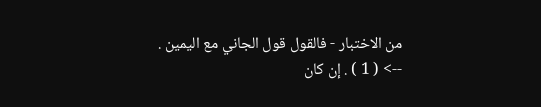من الاختبار - فالقول قول الجاني مع اليمين .
--> ( 1 ) . إن كان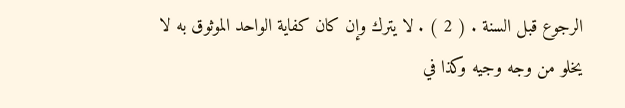الرجوع قبل السنة . ( 2 ) . لا يترك وإن كان كفاية الواحد الموثوق به لا يخلو من وجه وجيه وكذا في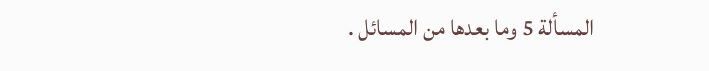المسألة 5 وما بعدها من المسائل .